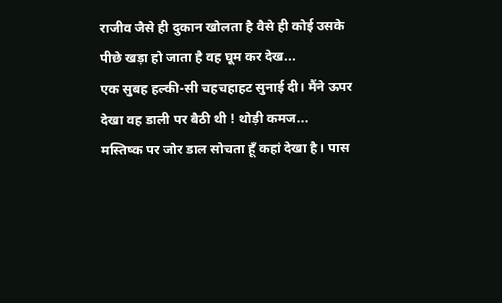राजीव जैसे ही दुकान खोलता है वैसे ही कोई उसके पीछे खड़ा हो जाता है वह घूम कर देख...
एक सुबह हल्की-सी चहचहाहट सुनाई दी। मैंने ऊपर देखा वह डाली पर बैठी थी ! थोड़ी कमज...
मस्तिष्क पर जोर डाल सोचता हूँ कहां देखा है। पास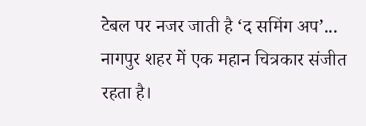टेबल पर नजर जाती है ‘द समिंग अप’...
नागपुर शहर में एक महान चित्रकार संजीत रहता है।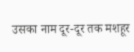उसका नाम दूर-दूर तक मशहूर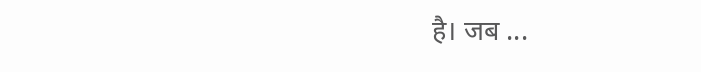है। जब ...